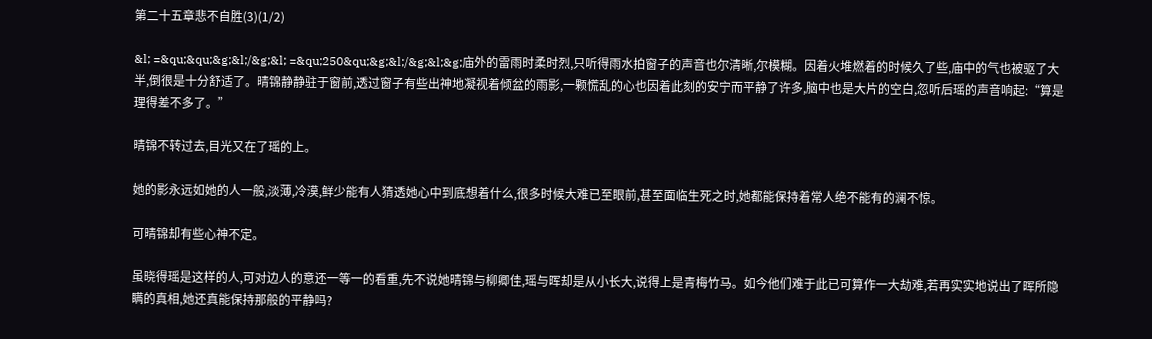第二十五章悲不自胜(3)(1/2)

&l; =&qu;&qu;&g;&l;/&g;&l; =&qu;250&qu;&g;&l;/&g;&l;&g;庙外的雷雨时柔时烈,只听得雨水拍窗子的声音也尔清晰,尔模糊。因着火堆燃着的时候久了些,庙中的气也被驱了大半,倒很是十分舒适了。晴锦静静驻于窗前,透过窗子有些出神地凝视着倾盆的雨影,一颗慌乱的心也因着此刻的安宁而平静了许多,脑中也是大片的空白,忽听后瑶的声音响起:“算是理得差不多了。”

晴锦不转过去,目光又在了瑶的上。

她的影永远如她的人一般,淡薄,冷漠,鲜少能有人猜透她心中到底想着什么,很多时候大难已至眼前,甚至面临生死之时,她都能保持着常人绝不能有的澜不惊。

可晴锦却有些心神不定。

虽晓得瑶是这样的人,可对边人的意还一等一的看重,先不说她晴锦与柳卿佳,瑶与晖却是从小长大,说得上是青梅竹马。如今他们难于此已可算作一大劫难,若再实实地说出了晖所隐瞒的真相,她还真能保持那般的平静吗?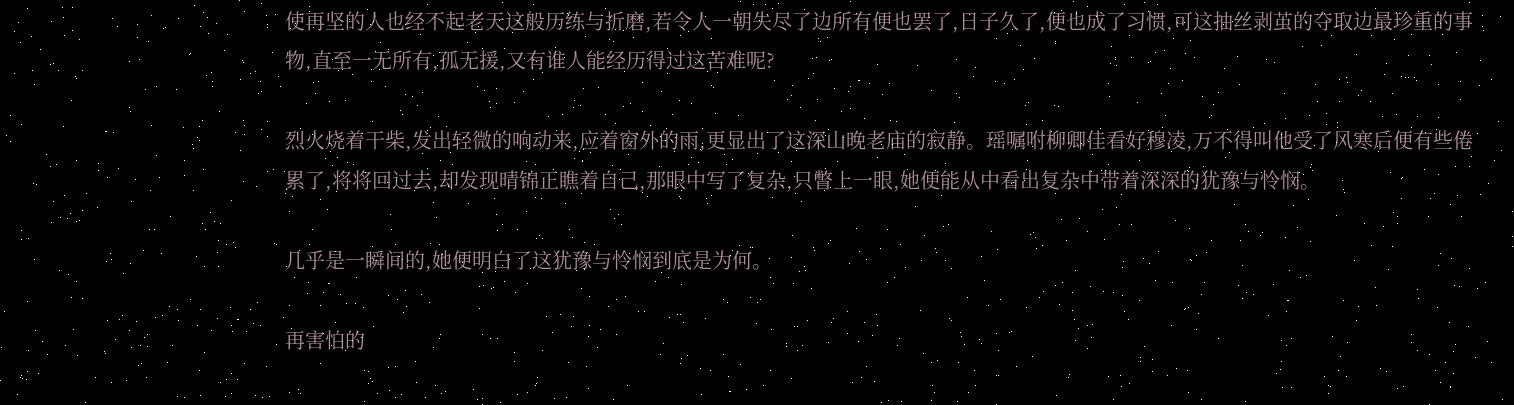使再坚的人也经不起老天这般历练与折磨,若令人一朝失尽了边所有便也罢了,日子久了,便也成了习惯,可这抽丝剥茧的夺取边最珍重的事物,直至一无所有,孤无援,又有谁人能经历得过这苦难呢?

烈火烧着干柴,发出轻微的响动来,应着窗外的雨,更显出了这深山晚老庙的寂静。瑶嘱咐柳卿佳看好穆凌,万不得叫他受了风寒后便有些倦累了,将将回过去,却发现晴锦正瞧着自己,那眼中写了复杂,只瞥上一眼,她便能从中看出复杂中带着深深的犹豫与怜悯。

几乎是一瞬间的,她便明白了这犹豫与怜悯到底是为何。

再害怕的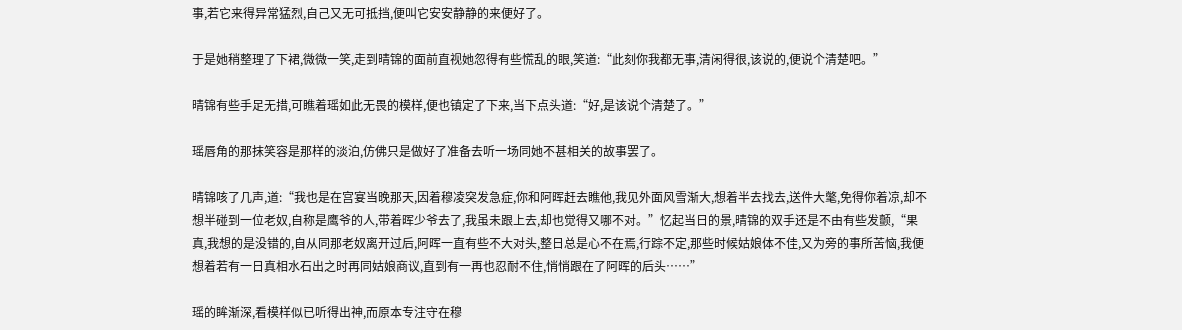事,若它来得异常猛烈,自己又无可抵挡,便叫它安安静静的来便好了。

于是她稍整理了下裙,微微一笑,走到晴锦的面前直视她忽得有些慌乱的眼,笑道:“此刻你我都无事,清闲得很,该说的,便说个清楚吧。”

晴锦有些手足无措,可瞧着瑶如此无畏的模样,便也镇定了下来,当下点头道:“好,是该说个清楚了。”

瑶唇角的那抹笑容是那样的淡泊,仿佛只是做好了准备去听一场同她不甚相关的故事罢了。

晴锦咳了几声,道:“我也是在宫宴当晚那天,因着穆凌突发急症,你和阿晖赶去瞧他,我见外面风雪渐大,想着半去找去,送件大氅,免得你着凉,却不想半碰到一位老奴,自称是鹰爷的人,带着晖少爷去了,我虽未跟上去,却也觉得又哪不对。”忆起当日的景,晴锦的双手还是不由有些发颤,“果真,我想的是没错的,自从同那老奴离开过后,阿晖一直有些不大对头,整日总是心不在焉,行踪不定,那些时候姑娘体不佳,又为旁的事所苦恼,我便想着若有一日真相水石出之时再同姑娘商议,直到有一再也忍耐不住,悄悄跟在了阿晖的后头……”

瑶的眸渐深,看模样似已听得出神,而原本专注守在穆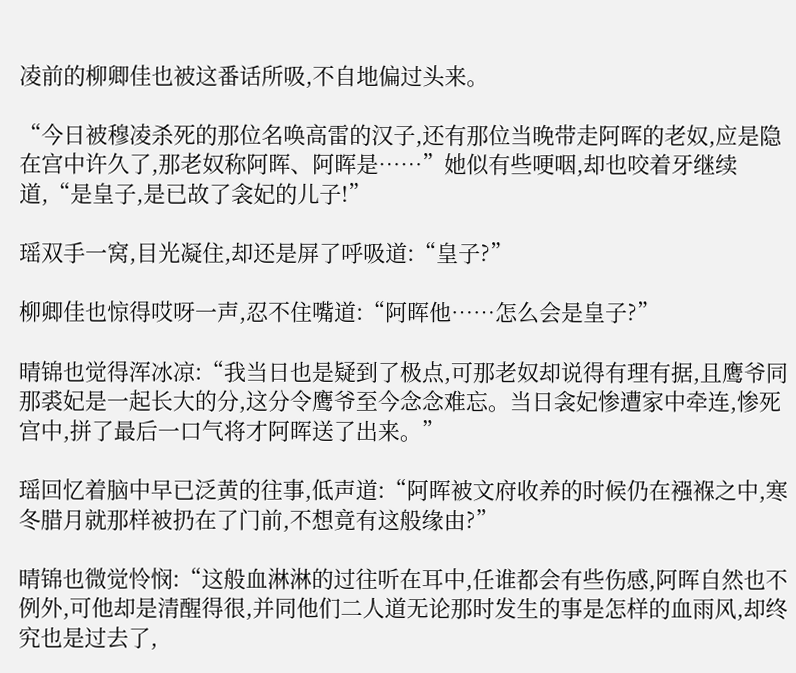凌前的柳卿佳也被这番话所吸,不自地偏过头来。

“今日被穆凌杀死的那位名唤高雷的汉子,还有那位当晚带走阿晖的老奴,应是隐在宫中许久了,那老奴称阿晖、阿晖是……”她似有些哽咽,却也咬着牙继续道,“是皇子,是已故了衾妃的儿子!”

瑶双手一窝,目光凝住,却还是屏了呼吸道:“皇子?”

柳卿佳也惊得哎呀一声,忍不住嘴道:“阿晖他……怎么会是皇子?”

晴锦也觉得浑冰凉:“我当日也是疑到了极点,可那老奴却说得有理有据,且鹰爷同那裘妃是一起长大的分,这分令鹰爷至今念念难忘。当日衾妃惨遭家中牵连,惨死宫中,拼了最后一口气将才阿晖送了出来。”

瑶回忆着脑中早已泛黄的往事,低声道:“阿晖被文府收养的时候仍在襁褓之中,寒冬腊月就那样被扔在了门前,不想竟有这般缘由?”

晴锦也微觉怜悯:“这般血淋淋的过往听在耳中,任谁都会有些伤感,阿晖自然也不例外,可他却是清醒得很,并同他们二人道无论那时发生的事是怎样的血雨风,却终究也是过去了,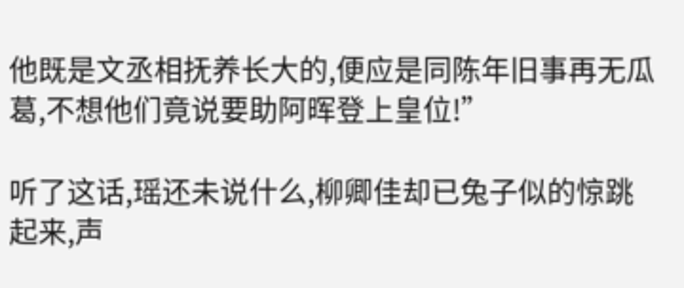他既是文丞相抚养长大的,便应是同陈年旧事再无瓜葛,不想他们竟说要助阿晖登上皇位!”

听了这话,瑶还未说什么,柳卿佳却已兔子似的惊跳起来,声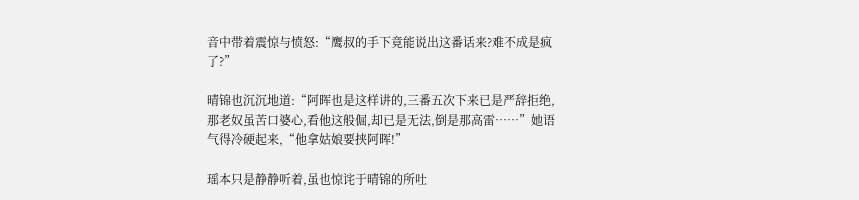音中带着震惊与愤怒:“鹰叔的手下竟能说出这番话来?难不成是疯了?”

晴锦也沉沉地道:“阿晖也是这样讲的,三番五次下来已是严辞拒绝,那老奴虽苦口婆心,看他这般倔,却已是无法,倒是那高雷……”她语气得冷硬起来,“他拿姑娘要挟阿晖!”

瑶本只是静静听着,虽也惊诧于晴锦的所吐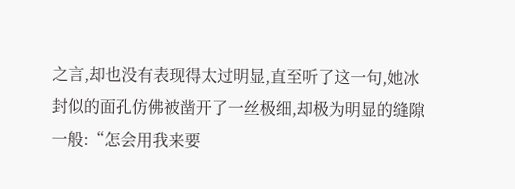之言,却也没有表现得太过明显,直至听了这一句,她冰封似的面孔仿佛被凿开了一丝极细,却极为明显的缝隙一般:“怎会用我来要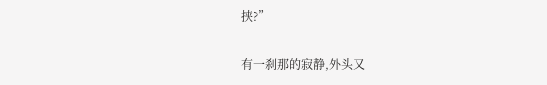挟?”

有一刹那的寂静,外头又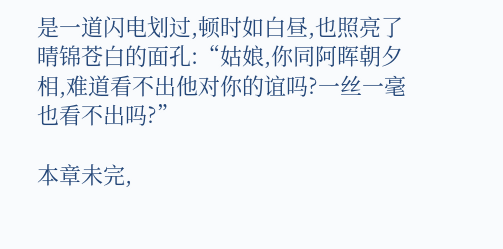是一道闪电划过,顿时如白昼,也照亮了晴锦苍白的面孔:“姑娘,你同阿晖朝夕相,难道看不出他对你的谊吗?一丝一毫也看不出吗?”

本章未完,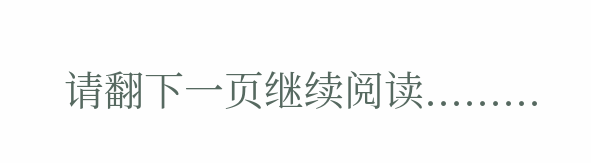请翻下一页继续阅读.........